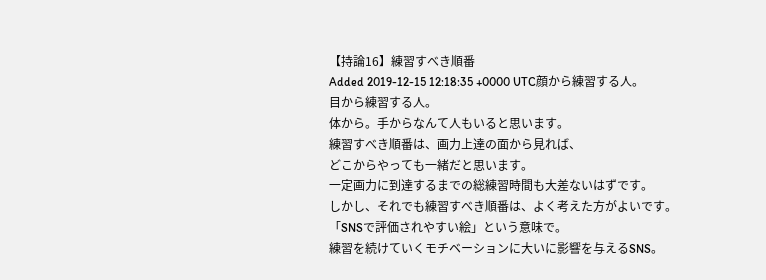【持論16】練習すべき順番
Added 2019-12-15 12:18:35 +0000 UTC顔から練習する人。
目から練習する人。
体から。手からなんて人もいると思います。
練習すべき順番は、画力上達の面から見れば、
どこからやっても一緒だと思います。
一定画力に到達するまでの総練習時間も大差ないはずです。
しかし、それでも練習すべき順番は、よく考えた方がよいです。
「SNSで評価されやすい絵」という意味で。
練習を続けていくモチベーションに大いに影響を与えるSNS。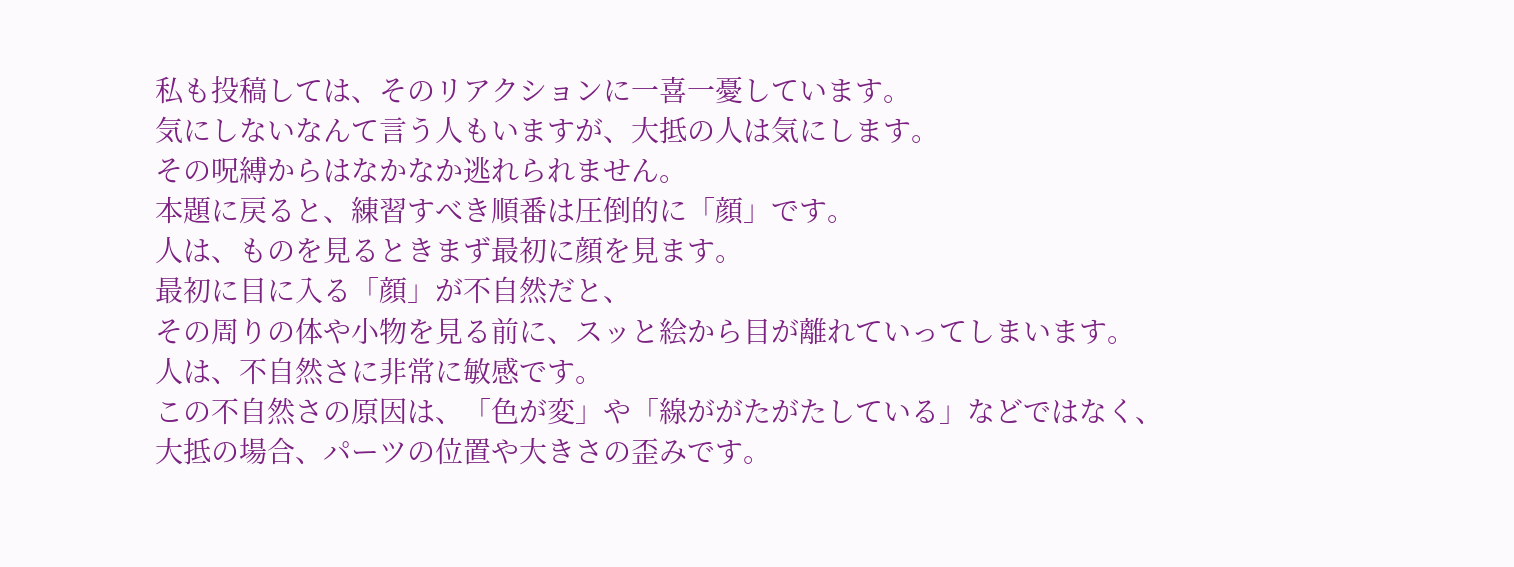私も投稿しては、そのリアクションに一喜一憂しています。
気にしないなんて言う人もいますが、大抵の人は気にします。
その呪縛からはなかなか逃れられません。
本題に戻ると、練習すべき順番は圧倒的に「顔」です。
人は、ものを見るときまず最初に顔を見ます。
最初に目に入る「顔」が不自然だと、
その周りの体や小物を見る前に、スッと絵から目が離れていってしまいます。
人は、不自然さに非常に敏感です。
この不自然さの原因は、「色が変」や「線ががたがたしている」などではなく、
大抵の場合、パーツの位置や大きさの歪みです。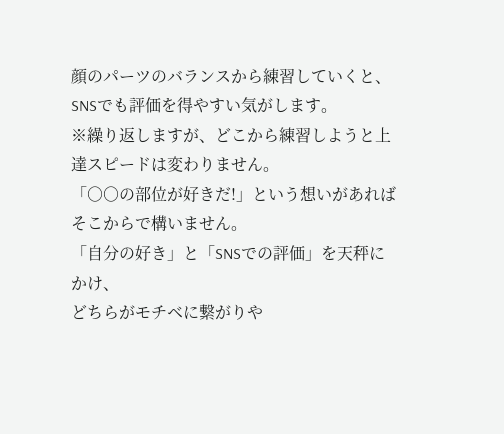顔のパーツのバランスから練習していくと、SNSでも評価を得やすい気がします。
※繰り返しますが、どこから練習しようと上達スピードは変わりません。
「○○の部位が好きだ!」という想いがあればそこからで構いません。
「自分の好き」と「SNSでの評価」を天秤にかけ、
どちらがモチベに繋がりや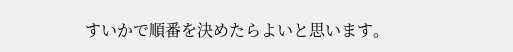すいかで順番を決めたらよいと思います。